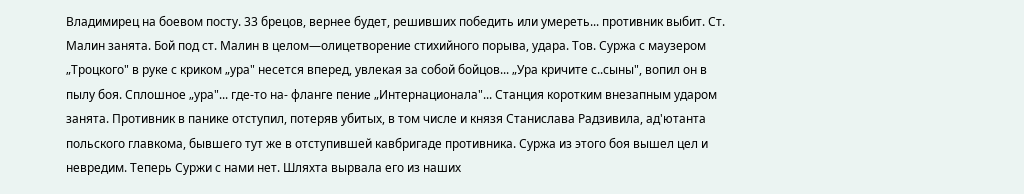Владимирец на боевом посту. 33 брецов, вернее будет, решивших победить или умереть... противник выбит. Ст. Малин занята. Бой под ст. Малин в целом—олицетворение стихийного порыва, удара. Тов. Суржа с маузером „Троцкого" в руке с криком „ура" несется вперед, увлекая за собой бойцов... „Ура кричите с..сыны", вопил он в пылу боя. Сплошное „ура"... где-то на- фланге пение „Интернационала"... Станция коротким внезапным ударом занята. Противник в панике отступил, потеряв убитых, в том числе и князя Станислава Радзивила, ад'ютанта польского главкома, бывшего тут же в отступившей кавбригаде противника. Суржа из этого боя вышел цел и невредим. Теперь Суржи с нами нет. Шляхта вырвала его из наших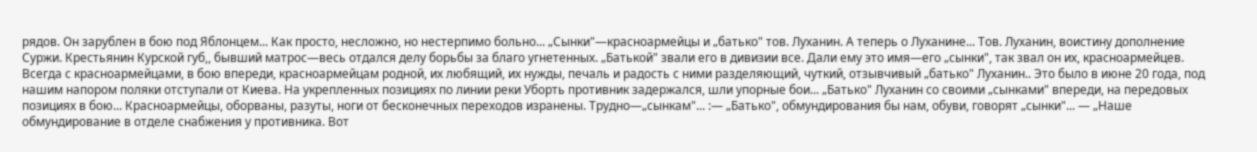рядов. Он зарублен в бою под Яблонцем... Как просто, несложно, но нестерпимо больно... „Сынки"—красноармейцы и „батько" тов. Луханин. А теперь о Луханине... Тов. Луханин, воистину дополнение Суржи. Крестьянин Курской губ,, бывший матрос—весь отдался делу борьбы за благо угнетенных. „Батькой" звали его в дивизии все. Дали ему это имя—его „сынки", так звал он их, красноармейцев. Всегда с красноармейцами, в бою впереди, красноармейцам родной, их любящий, их нужды, печаль и радость с ними разделяющий, чуткий, отзывчивый „батько" Луханин.. Это было в июне 20 года, под нашим напором поляки отступали от Киева. На укрепленных позициях по линии реки Уборть противник задержался, шли упорные бои... „Батько" Луханин со своими „сынками" впереди, на передовых позициях в бою... Красноармейцы, оборваны, разуты, ноги от бесконечных переходов изранены. Трудно—„сынкам"... :— „Батько", обмундирования бы нам, обуви, говорят „сынки"... — „Наше обмундирование в отделе снабжения у противника. Вот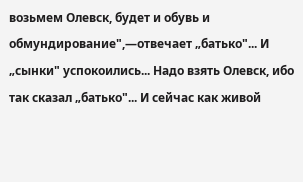возьмем Олевск, будет и обувь и обмундирование",—отвечает „батько"... И „сынки" успокоились... Надо взять Олевск, ибо так сказал „батько"... И сейчас как живой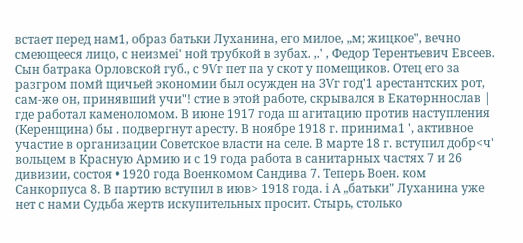встает перед нам1, образ батьки Луханина, его милое, „м; жицкое", вечно смеющееся лицо, с неизмеі' ной трубкой в зубах. ,.' , Федор Терентьевич Евсеев. Сын батрака Орловской губ., с 9Ѵг пет па у скот у помещиков. Отец его за разгром помй щичьей экономии был осужден на ЗѴг год'1 арестантских рот, сам-жѳ он, принявший учи"! стие в этой работе, скрывался в Екатѳрннослав | где работал каменоломом. В июне 1917 года ш агитацию против наступления (Керенщина) бы . подвергнут аресту. В ноябре 1918 г. принима1 ', активное участие в организации Советское власти на селе. В марте 18 г. вступил добр<ч' вольцем в Красную Армию и с 19 года работа в санитарных частях 7 и 26 дивизии, состоя • 1920 года Военкомом Сандива 7. Теперь Воен. ком Санкорпуса 8. В партию вступил в июв> 1918 года. і А „батьки" Луханина уже нет с нами Судьба жертв искупительных просит. Стырь, столько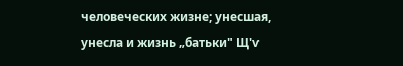человеческих жизне; унесшая, унесла и жизнь „батьки" Щ'ѵ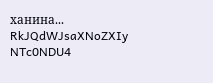ханина...
RkJQdWJsaXNoZXIy NTc0NDU4